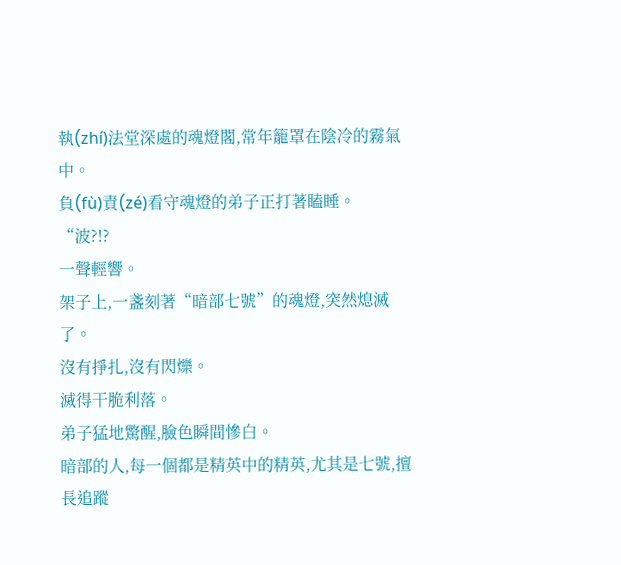執(zhí)法堂深處的魂燈閣,常年籠罩在陰冷的霧氣中。
負(fù)責(zé)看守魂燈的弟子正打著瞌睡。
“波?!?
一聲輕響。
架子上,一盞刻著“暗部七號”的魂燈,突然熄滅了。
沒有掙扎,沒有閃爍。
滅得干脆利落。
弟子猛地驚醒,臉色瞬間慘白。
暗部的人,每一個都是精英中的精英,尤其是七號,擅長追蹤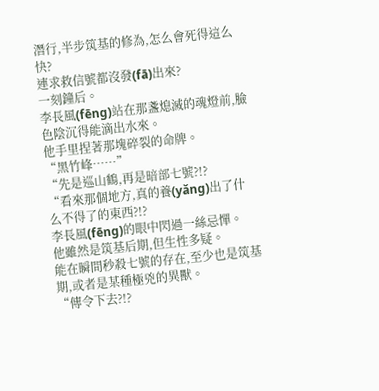潛行,半步筑基的修為,怎么會死得這么快?
連求救信號都沒發(fā)出來?
一刻鐘后。
李長風(fēng)站在那盞熄滅的魂燈前,臉色陰沉得能滴出水來。
他手里捏著那塊碎裂的命牌。
“黑竹峰……”
“先是巡山鶴,再是暗部七號?!?
“看來那個地方,真的養(yǎng)出了什么不得了的東西?!?
李長風(fēng)的眼中閃過一絲忌憚。
他雖然是筑基后期,但生性多疑。
能在瞬間秒殺七號的存在,至少也是筑基期,或者是某種極兇的異獸。
“傳令下去?!?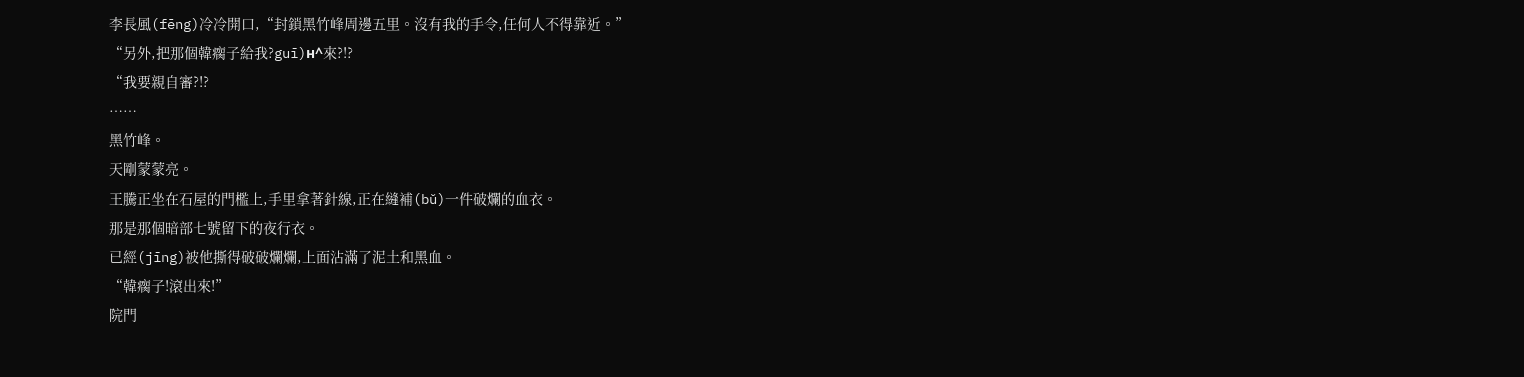李長風(fēng)冷冷開口,“封鎖黑竹峰周邊五里。沒有我的手令,任何人不得靠近。”
“另外,把那個韓瘸子給我?guī)н^來?!?
“我要親自審?!?
……
黑竹峰。
天剛蒙蒙亮。
王騰正坐在石屋的門檻上,手里拿著針線,正在縫補(bǔ)一件破爛的血衣。
那是那個暗部七號留下的夜行衣。
已經(jīng)被他撕得破破爛爛,上面沾滿了泥土和黑血。
“韓瘸子!滾出來!”
院門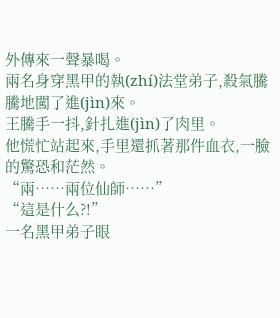外傳來一聲暴喝。
兩名身穿黑甲的執(zhí)法堂弟子,殺氣騰騰地闖了進(jìn)來。
王騰手一抖,針扎進(jìn)了肉里。
他慌忙站起來,手里還抓著那件血衣,一臉的驚恐和茫然。
“兩……兩位仙師……”
“這是什么?!”
一名黑甲弟子眼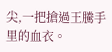尖,一把搶過王騰手里的血衣。